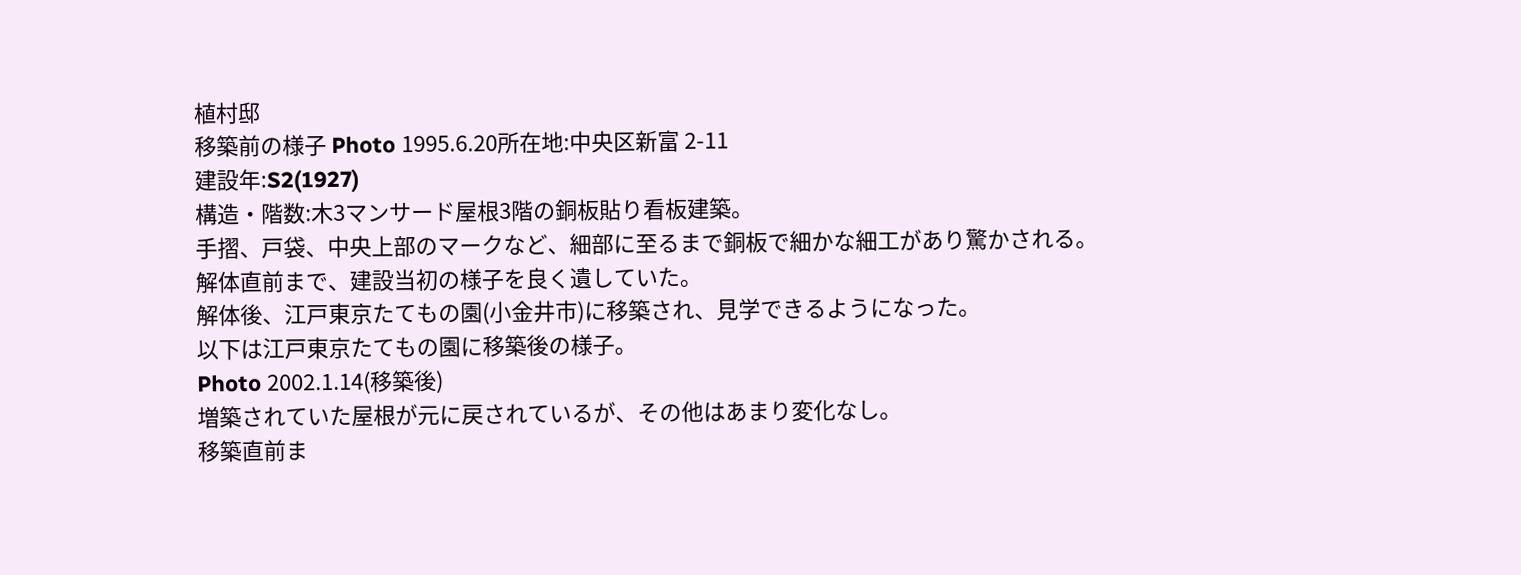植村邸
移築前の様子 Photo 1995.6.20所在地:中央区新富 2-11
建設年:S2(1927)
構造・階数:木3マンサード屋根3階の銅板貼り看板建築。
手摺、戸袋、中央上部のマークなど、細部に至るまで銅板で細かな細工があり驚かされる。
解体直前まで、建設当初の様子を良く遺していた。
解体後、江戸東京たてもの園(小金井市)に移築され、見学できるようになった。
以下は江戸東京たてもの園に移築後の様子。
Photo 2002.1.14(移築後)
増築されていた屋根が元に戻されているが、その他はあまり変化なし。
移築直前ま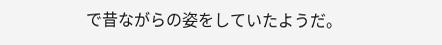で昔ながらの姿をしていたようだ。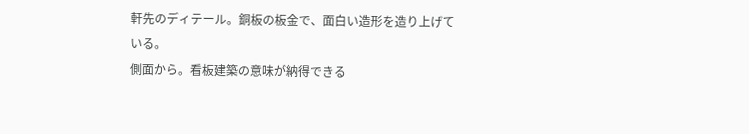軒先のディテール。銅板の板金で、面白い造形を造り上げている。
側面から。看板建築の意味が納得できる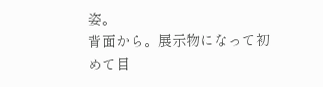姿。
背面から。展示物になって初めて目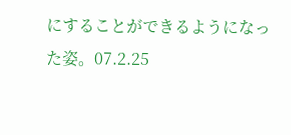にすることができるようになった姿。07.2.25